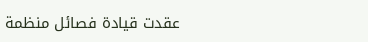عقدت قيادة فصائل منظمة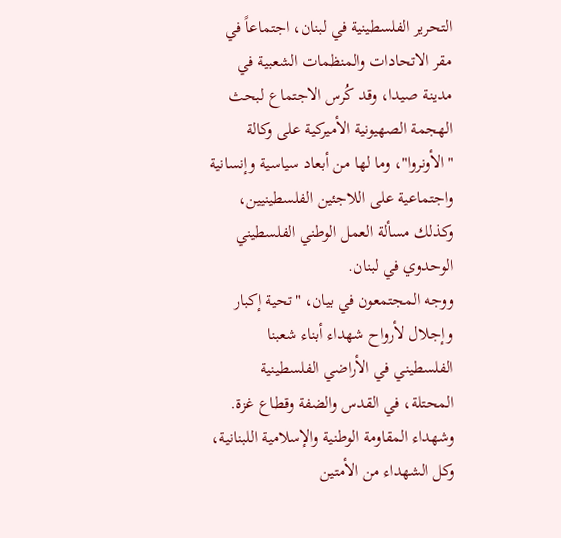التحرير الفلسطينية في لبنان، اجتماعاً في مقر الاتحادات والمنظمات الشعبية في مدينة صيدا، وقد كُرس الاجتماع لبحث الهجمة الصهيونية الأميركية على وكالة "الأونروا"، وما لها من أبعاد سياسية وإنسانية واجتماعية على اللاجئين الفلسطينيين، وكذلك مسألة العمل الوطني الفلسطيني الوحدوي في لبنان.
ووجه المجتمعون في بيان، "تحية إكبار وإجلال لأرواح شهداء أبناء شعبنا الفلسطيني في الأراضي الفلسطينية المحتلة، في القدس والضفة وقطاع غزة. وشهداء المقاومة الوطنية والإسلامية اللبنانية، وكل الشهداء من الأمتين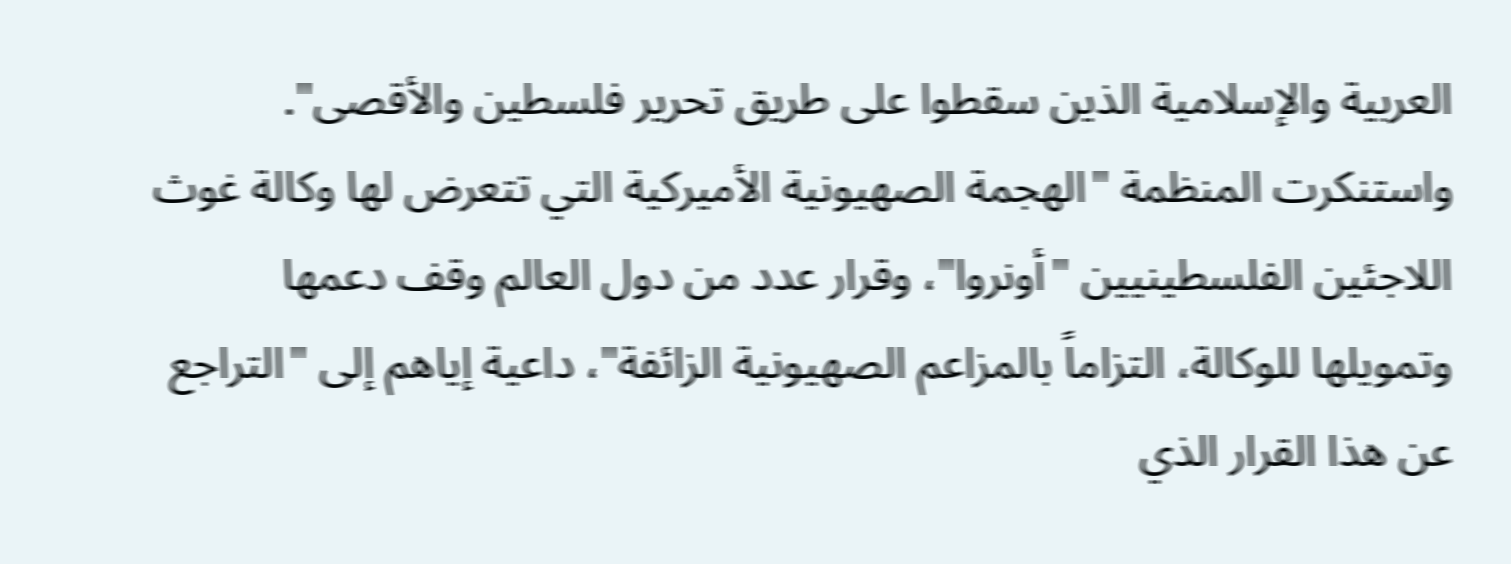العربية والإسلامية الذين سقطوا على طريق تحرير فلسطين والأقصى".
واستنكرت المنظمة "الهجمة الصهيونية الأميركية التي تتعرض لها وكالة غوث اللاجئين الفلسطينيين "أونروا"، وقرار عدد من دول العالم وقف دعمها وتمويلها للوكالة، التزاماً بالمزاعم الصهيونية الزائفة"، داعية إياهم إلى "التراجع عن هذا القرار الذي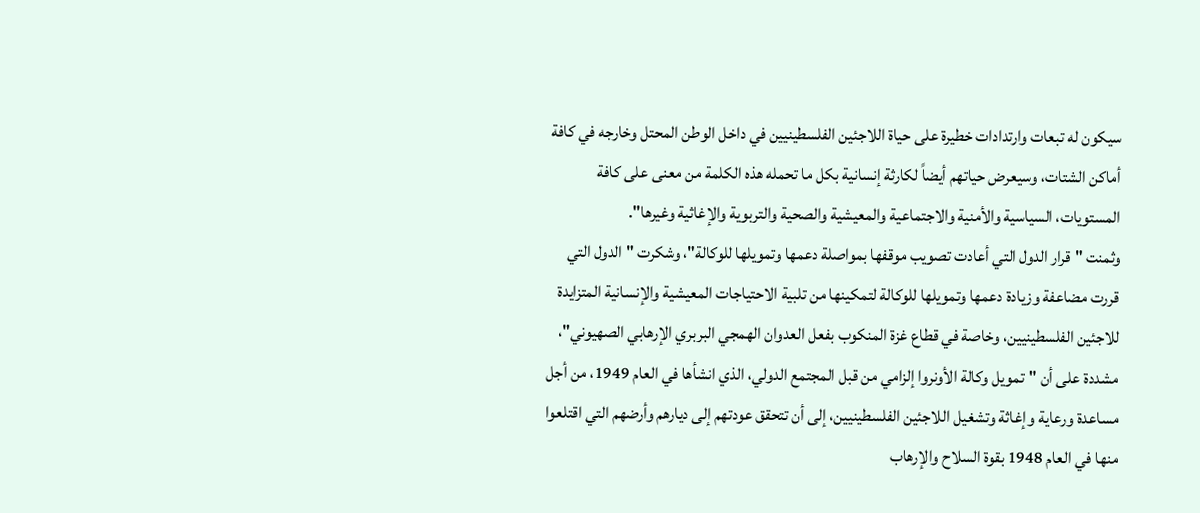سيكون له تبعات وارتدادات خطيرة على حياة اللاجئين الفلسطينيين في داخل الوطن المحتل وخارجه في كافة أماكن الشتات، وسيعرض حياتهم أيضاً لكارثة إنسانية بكل ما تحمله هذه الكلمة من معنى على كافة المستويات، السياسية والأمنية والاجتماعية والمعيشية والصحية والتربوية والإغاثية وغيرها".
وثمنت "قرار الدول التي أعادت تصويب موقفها بمواصلة دعمها وتمويلها للوكالة"، وشكرت "الدول التي قررت مضاعفة وزيادة دعمها وتمويلها للوكالة لتمكينها من تلبية الاحتياجات المعيشية والإنسانية المتزايدة للاجئين الفلسطينيين، وخاصة في قطاع غزة المنكوب بفعل العدوان الهمجي البربري الإرهابي الصهيوني"، مشددة على أن "تمويل وكالة الأونروا إلزامي من قبل المجتمع الدولي، الذي انشأها في العام 1949، من أجل مساعدة ورعاية وإغاثة وتشغيل اللاجئين الفلسطينيين، إلى أن تتحقق عودتهم إلى ديارهم وأرضهم التي اقتلعوا منها في العام 1948 بقوة السلاح والإرهاب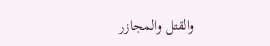والقتل والمجازر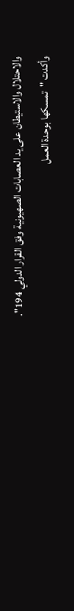والاحتلال والاستيطان على يد العصابات الصهيونية وفق القرار الدولي 194".
وأكدت "تمسكها بوحدة العمل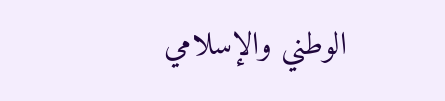الوطني والإسلامي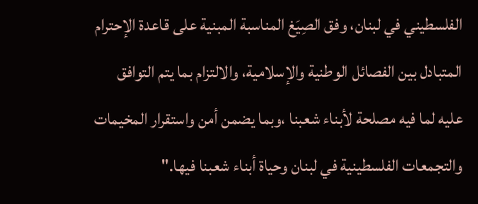الفلسطيني في لبنان، وفق الصِيَغ المناسبة المبنية على قاعدة الإحترام المتبادل بين الفصائل الوطنية والإسلامية، والالتزام بما يتم التوافق عليه لما فيه مصلحة لأبناء شعبنا ،وبما يضمن أمن واستقرار المخيمات والتجمعات الفلسطينية في لبنان وحياة أبناء شعبنا فيها."